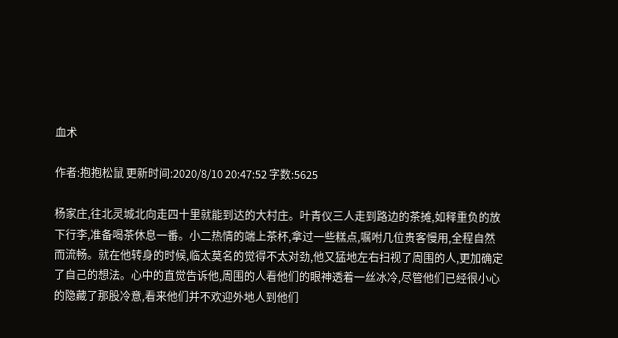血术

作者:抱抱松鼠 更新时间:2020/8/10 20:47:52 字数:5625

杨家庄,往北灵城北向走四十里就能到达的大村庄。叶青仪三人走到路边的茶摊,如释重负的放下行李,准备喝茶休息一番。小二热情的端上茶杯,拿过一些糕点,嘱咐几位贵客慢用,全程自然而流畅。就在他转身的时候,临太莫名的觉得不太对劲,他又猛地左右扫视了周围的人,更加确定了自己的想法。心中的直觉告诉他,周围的人看他们的眼神透着一丝冰冷,尽管他们已经很小心的隐藏了那股冷意,看来他们并不欢迎外地人到他们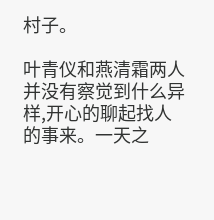村子。

叶青仪和燕清霜两人并没有察觉到什么异样,开心的聊起找人的事来。一天之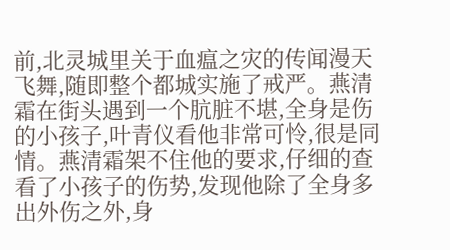前,北灵城里关于血瘟之灾的传闻漫天飞舞,随即整个都城实施了戒严。燕清霜在街头遇到一个肮脏不堪,全身是伤的小孩子,叶青仪看他非常可怜,很是同情。燕清霜架不住他的要求,仔细的查看了小孩子的伤势,发现他除了全身多出外伤之外,身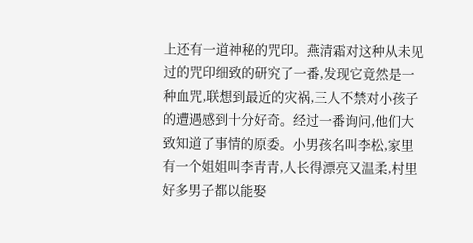上还有一道神秘的咒印。燕清霜对这种从未见过的咒印细致的研究了一番,发现它竟然是一种血咒,联想到最近的灾祸,三人不禁对小孩子的遭遇感到十分好奇。经过一番询问,他们大致知道了事情的原委。小男孩名叫李松,家里有一个姐姐叫李青青,人长得漂亮又温柔,村里好多男子都以能娶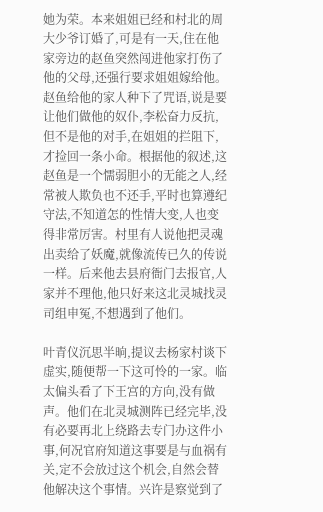她为荣。本来姐姐已经和村北的周大少爷订婚了,可是有一天,住在他家旁边的赵鱼突然闯进他家打伤了他的父母,还强行要求姐姐嫁给他。赵鱼给他的家人种下了咒语,说是要让他们做他的奴仆,李松奋力反抗,但不是他的对手,在姐姐的拦阻下,才捡回一条小命。根据他的叙述,这赵鱼是一个懦弱胆小的无能之人,经常被人欺负也不还手,平时也算遵纪守法,不知道怎的性情大变,人也变得非常厉害。村里有人说他把灵魂出卖给了妖魔,就像流传已久的传说一样。后来他去县府衙门去报官,人家并不理他,他只好来这北灵城找灵司组申冤,不想遇到了他们。

叶青仪沉思半晌,提议去杨家村谈下虚实,随便帮一下这可怜的一家。临太偏头看了下王宫的方向,没有做声。他们在北灵城测阵已经完毕,没有必要再北上绕路去专门办这件小事,何况官府知道这事要是与血祸有关,定不会放过这个机会,自然会替他解决这个事情。兴许是察觉到了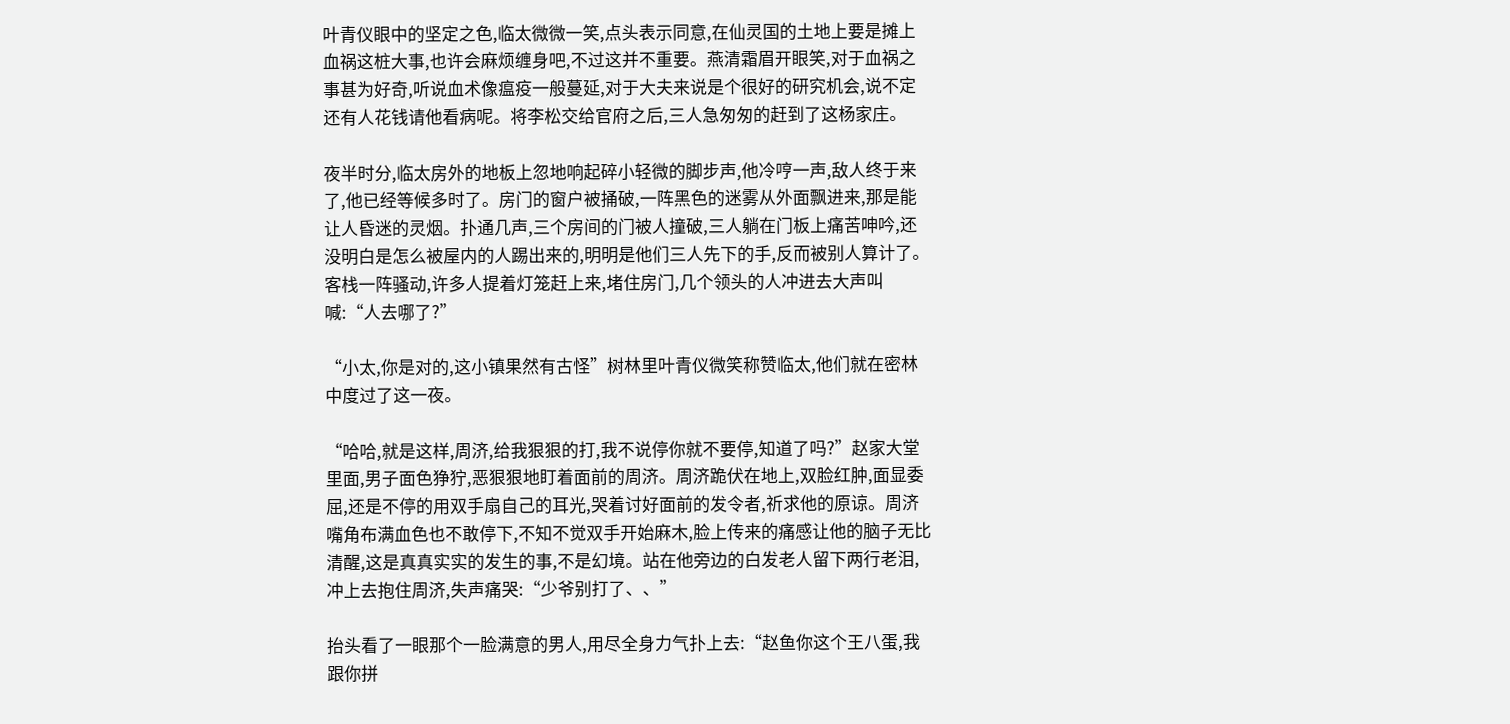叶青仪眼中的坚定之色,临太微微一笑,点头表示同意,在仙灵国的土地上要是摊上血祸这桩大事,也许会麻烦缠身吧,不过这并不重要。燕清霜眉开眼笑,对于血祸之事甚为好奇,听说血术像瘟疫一般蔓延,对于大夫来说是个很好的研究机会,说不定还有人花钱请他看病呢。将李松交给官府之后,三人急匆匆的赶到了这杨家庄。

夜半时分,临太房外的地板上忽地响起碎小轻微的脚步声,他冷哼一声,敌人终于来了,他已经等候多时了。房门的窗户被捅破,一阵黑色的迷雾从外面飘进来,那是能让人昏迷的灵烟。扑通几声,三个房间的门被人撞破,三人躺在门板上痛苦呻吟,还没明白是怎么被屋内的人踢出来的,明明是他们三人先下的手,反而被别人算计了。客栈一阵骚动,许多人提着灯笼赶上来,堵住房门,几个领头的人冲进去大声叫喊:“人去哪了?”

“小太,你是对的,这小镇果然有古怪”树林里叶青仪微笑称赞临太,他们就在密林中度过了这一夜。

“哈哈,就是这样,周济,给我狠狠的打,我不说停你就不要停,知道了吗?”赵家大堂里面,男子面色狰狞,恶狠狠地盯着面前的周济。周济跪伏在地上,双脸红肿,面显委屈,还是不停的用双手扇自己的耳光,哭着讨好面前的发令者,祈求他的原谅。周济嘴角布满血色也不敢停下,不知不觉双手开始麻木,脸上传来的痛感让他的脑子无比清醒,这是真真实实的发生的事,不是幻境。站在他旁边的白发老人留下两行老泪,冲上去抱住周济,失声痛哭:“少爷别打了、、”

抬头看了一眼那个一脸满意的男人,用尽全身力气扑上去:“赵鱼你这个王八蛋,我跟你拼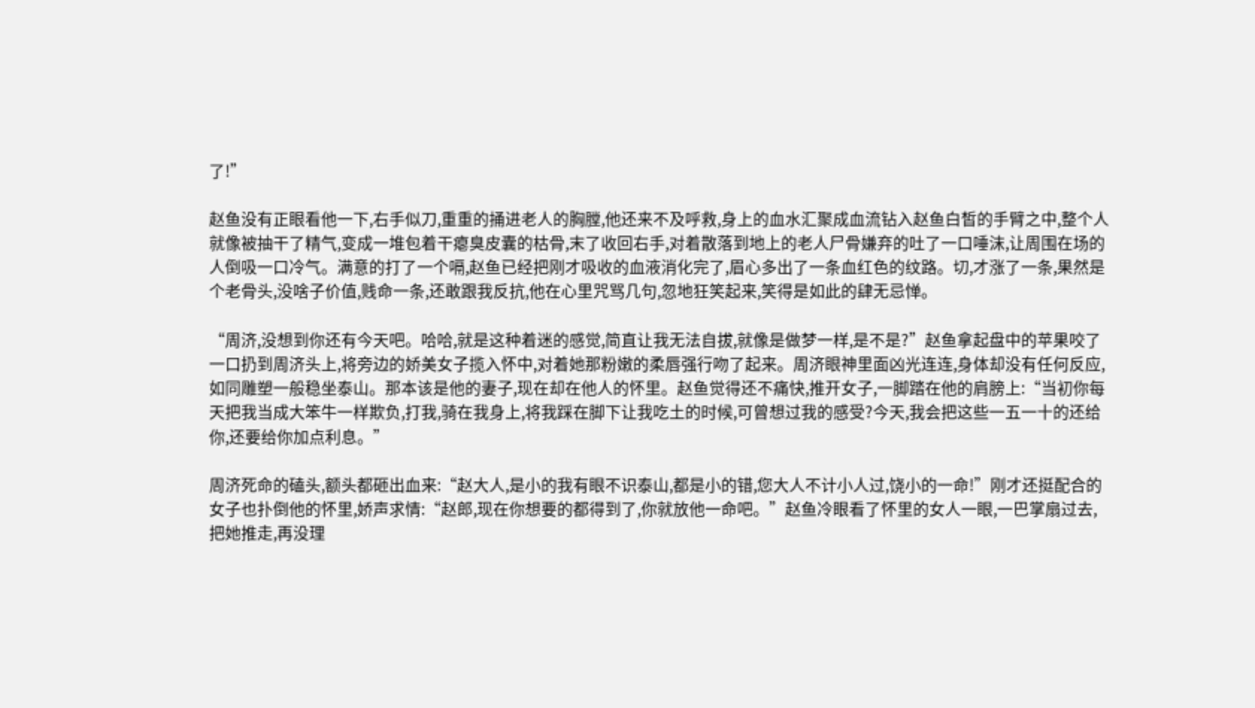了!”

赵鱼没有正眼看他一下,右手似刀,重重的捅进老人的胸膛,他还来不及呼救,身上的血水汇聚成血流钻入赵鱼白皙的手臂之中,整个人就像被抽干了精气,变成一堆包着干瘪臭皮囊的枯骨,末了收回右手,对着散落到地上的老人尸骨嫌弃的吐了一口唾沫,让周围在场的人倒吸一口冷气。满意的打了一个嗝,赵鱼已经把刚才吸收的血液消化完了,眉心多出了一条血红色的纹路。切,才涨了一条,果然是个老骨头,没啥子价值,贱命一条,还敢跟我反抗,他在心里咒骂几句,忽地狂笑起来,笑得是如此的肆无忌惮。

“周济,没想到你还有今天吧。哈哈,就是这种着迷的感觉,简直让我无法自拔,就像是做梦一样,是不是?”赵鱼拿起盘中的苹果咬了一口扔到周济头上,将旁边的娇美女子揽入怀中,对着她那粉嫩的柔唇强行吻了起来。周济眼神里面凶光连连,身体却没有任何反应,如同雕塑一般稳坐泰山。那本该是他的妻子,现在却在他人的怀里。赵鱼觉得还不痛快,推开女子,一脚踏在他的肩膀上:“当初你每天把我当成大笨牛一样欺负,打我,骑在我身上,将我踩在脚下让我吃土的时候,可曾想过我的感受?今天,我会把这些一五一十的还给你,还要给你加点利息。”

周济死命的磕头,额头都砸出血来:“赵大人,是小的我有眼不识泰山,都是小的错,您大人不计小人过,饶小的一命!”刚才还挺配合的女子也扑倒他的怀里,娇声求情:“赵郎,现在你想要的都得到了,你就放他一命吧。”赵鱼冷眼看了怀里的女人一眼,一巴掌扇过去,把她推走,再没理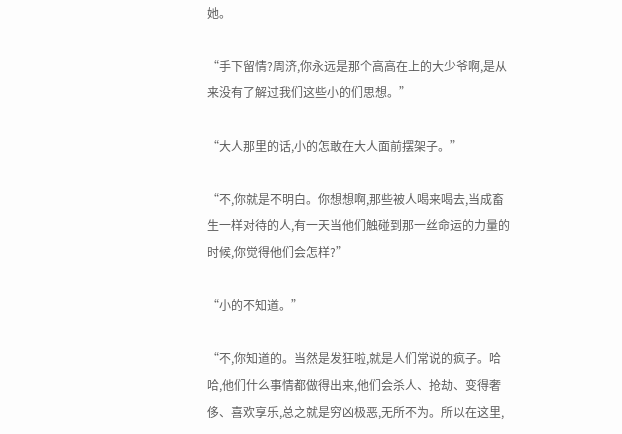她。

“手下留情?周济,你永远是那个高高在上的大少爷啊,是从来没有了解过我们这些小的们思想。”

“大人那里的话,小的怎敢在大人面前摆架子。”

“不,你就是不明白。你想想啊,那些被人喝来喝去,当成畜生一样对待的人,有一天当他们触碰到那一丝命运的力量的时候,你觉得他们会怎样?”

“小的不知道。”

“不,你知道的。当然是发狂啦,就是人们常说的疯子。哈哈,他们什么事情都做得出来,他们会杀人、抢劫、变得奢侈、喜欢享乐,总之就是穷凶极恶,无所不为。所以在这里,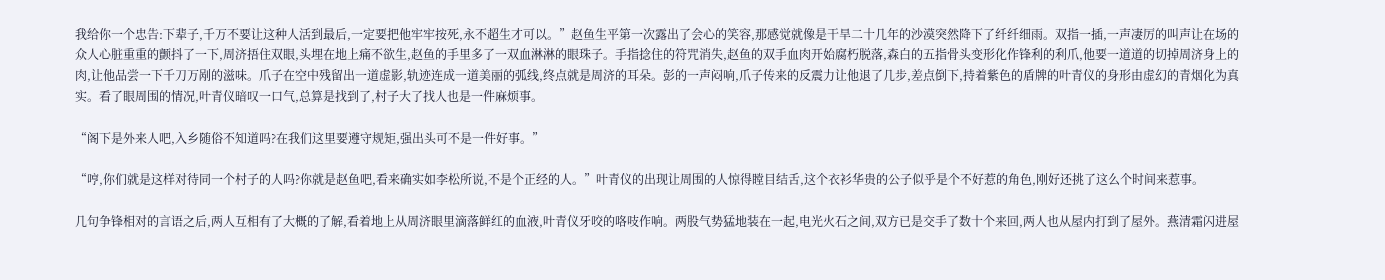我给你一个忠告:下辈子,千万不要让这种人活到最后,一定要把他牢牢按死,永不超生才可以。”赵鱼生平第一次露出了会心的笑容,那感觉就像是干旱二十几年的沙漠突然降下了纤纤细雨。双指一插,一声凄厉的叫声让在场的众人心脏重重的颤抖了一下,周济捂住双眼,头埋在地上痛不欲生,赵鱼的手里多了一双血淋淋的眼珠子。手指捻住的符咒消失,赵鱼的双手血肉开始腐朽脱落,森白的五指骨头变形化作锋利的利爪,他要一道道的切掉周济身上的肉,让他品尝一下千刀万剐的滋味。爪子在空中残留出一道虚影,轨迹连成一道美丽的弧线,终点就是周济的耳朵。彭的一声闷响,爪子传来的反震力让他退了几步,差点倒下,持着紫色的盾牌的叶青仪的身形由虚幻的青烟化为真实。看了眼周围的情况,叶青仪暗叹一口气,总算是找到了,村子大了找人也是一件麻烦事。

“阁下是外来人吧,入乡随俗不知道吗?在我们这里要遵守规矩,强出头可不是一件好事。”

“哼,你们就是这样对待同一个村子的人吗?你就是赵鱼吧,看来确实如李松所说,不是个正经的人。”叶青仪的出现让周围的人惊得瞠目结舌,这个衣衫华贵的公子似乎是个不好惹的角色,刚好还挑了这么个时间来惹事。

几句争锋相对的言语之后,两人互相有了大概的了解,看着地上从周济眼里滴落鲜红的血液,叶青仪牙咬的咯吱作响。两股气势猛地装在一起,电光火石之间,双方已是交手了数十个来回,两人也从屋内打到了屋外。燕清霜闪进屋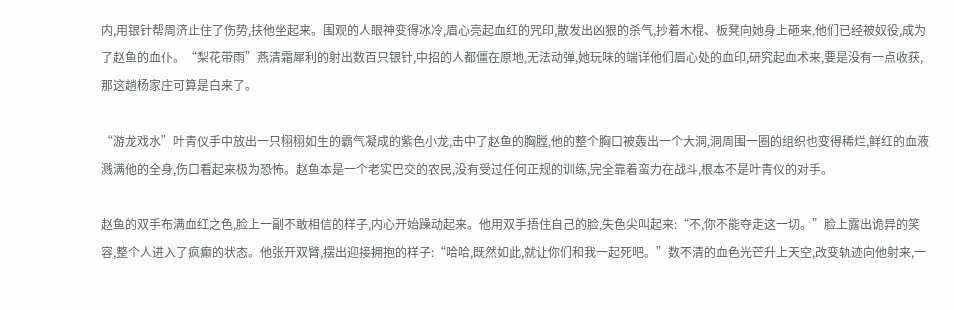内,用银针帮周济止住了伤势,扶他坐起来。围观的人眼神变得冰冷,眉心亮起血红的咒印,散发出凶狠的杀气,抄着木棍、板凳向她身上砸来,他们已经被奴役,成为了赵鱼的血仆。“梨花带雨”燕清霜犀利的射出数百只银针,中招的人都僵在原地,无法动弹,她玩味的端详他们眉心处的血印,研究起血术来,要是没有一点收获,那这趟杨家庄可算是白来了。

“游龙戏水”叶青仪手中放出一只栩栩如生的霸气凝成的紫色小龙,击中了赵鱼的胸膛,他的整个胸口被轰出一个大洞,洞周围一圈的组织也变得稀烂,鲜红的血液溅满他的全身,伤口看起来极为恐怖。赵鱼本是一个老实巴交的农民,没有受过任何正规的训练,完全靠着蛮力在战斗,根本不是叶青仪的对手。

赵鱼的双手布满血红之色,脸上一副不敢相信的样子,内心开始躁动起来。他用双手捂住自己的脸,失色尖叫起来:“不,你不能夺走这一切。”脸上露出诡异的笑容,整个人进入了疯癫的状态。他张开双臂,摆出迎接拥抱的样子:“哈哈,既然如此,就让你们和我一起死吧。”数不清的血色光芒升上天空,改变轨迹向他射来,一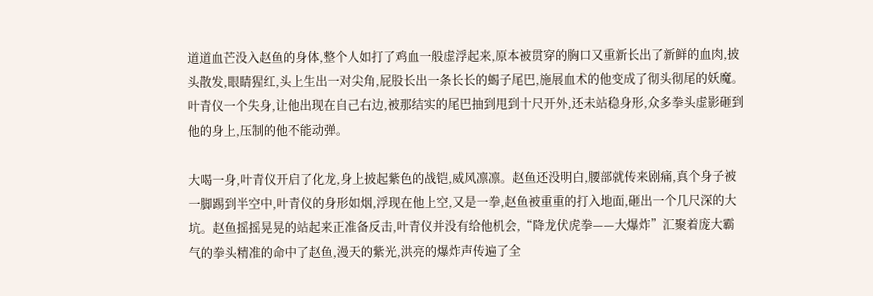道道血芒没入赵鱼的身体,整个人如打了鸡血一般虚浮起来,原本被贯穿的胸口又重新长出了新鲜的血肉,披头散发,眼睛猩红,头上生出一对尖角,屁股长出一条长长的蝎子尾巴,施展血术的他变成了彻头彻尾的妖魔。叶青仪一个失身,让他出现在自己右边,被那结实的尾巴抽到甩到十尺开外,还未站稳身形,众多拳头虚影砸到他的身上,压制的他不能动弹。

大喝一身,叶青仪开启了化龙,身上披起紫色的战铠,威风凛凛。赵鱼还没明白,腰部就传来剧痛,真个身子被一脚踢到半空中,叶青仪的身形如烟,浮现在他上空,又是一拳,赵鱼被重重的打入地面,砸出一个几尺深的大坑。赵鱼摇摇晃晃的站起来正准备反击,叶青仪并没有给他机会,“降龙伏虎拳——大爆炸”汇聚着庞大霸气的拳头精准的命中了赵鱼,漫天的紫光,洪亮的爆炸声传遍了全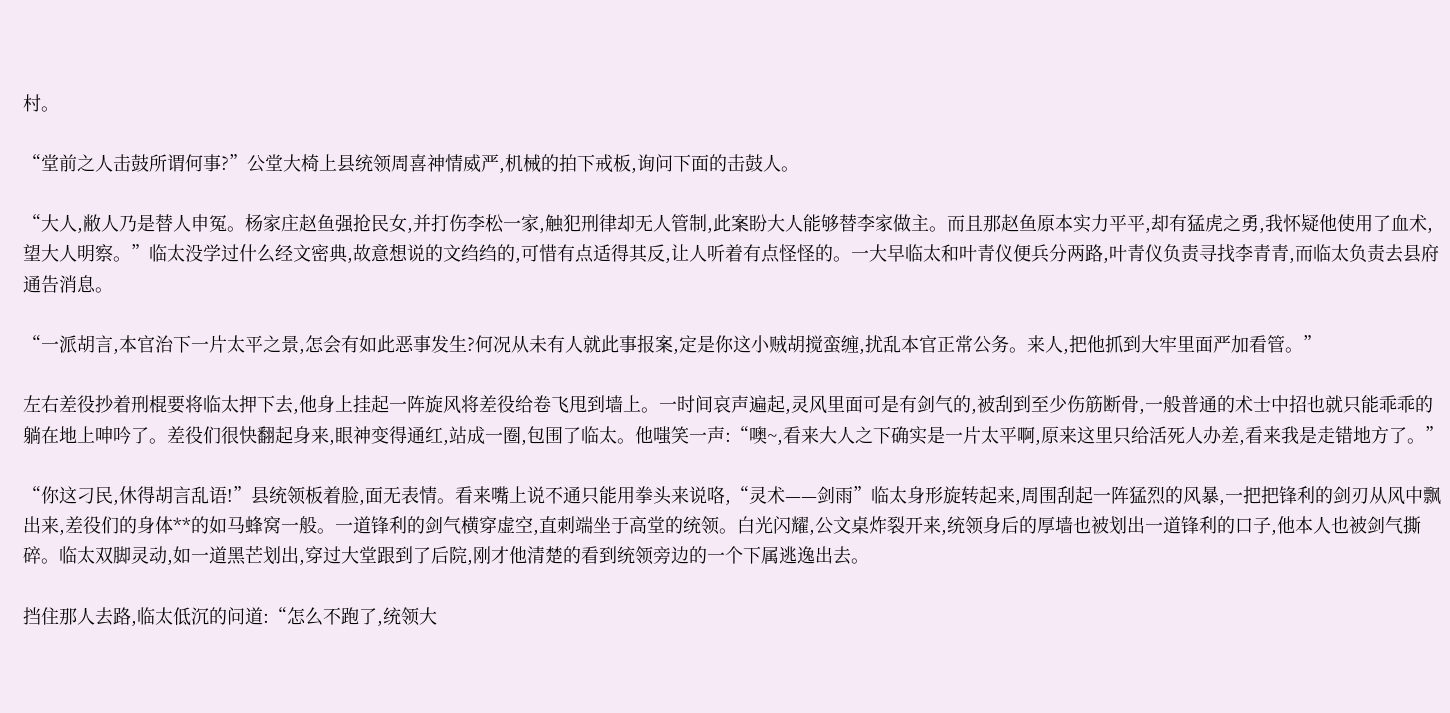村。

“堂前之人击鼓所谓何事?”公堂大椅上县统领周喜神情威严,机械的拍下戒板,询问下面的击鼓人。

“大人,敝人乃是替人申冤。杨家庄赵鱼强抢民女,并打伤李松一家,触犯刑律却无人管制,此案盼大人能够替李家做主。而且那赵鱼原本实力平平,却有猛虎之勇,我怀疑他使用了血术,望大人明察。”临太没学过什么经文密典,故意想说的文绉绉的,可惜有点适得其反,让人听着有点怪怪的。一大早临太和叶青仪便兵分两路,叶青仪负责寻找李青青,而临太负责去县府通告消息。

“一派胡言,本官治下一片太平之景,怎会有如此恶事发生?何况从未有人就此事报案,定是你这小贼胡搅蛮缠,扰乱本官正常公务。来人,把他抓到大牢里面严加看管。”

左右差役抄着刑棍要将临太押下去,他身上挂起一阵旋风将差役给卷飞甩到墙上。一时间哀声遍起,灵风里面可是有剑气的,被刮到至少伤筋断骨,一般普通的术士中招也就只能乖乖的躺在地上呻吟了。差役们很快翻起身来,眼神变得通红,站成一圈,包围了临太。他嗤笑一声:“噢~,看来大人之下确实是一片太平啊,原来这里只给活死人办差,看来我是走错地方了。”

“你这刁民,休得胡言乱语!”县统领板着脸,面无表情。看来嘴上说不通只能用拳头来说咯,“灵术——剑雨”临太身形旋转起来,周围刮起一阵猛烈的风暴,一把把锋利的剑刃从风中飘出来,差役们的身体**的如马蜂窝一般。一道锋利的剑气横穿虚空,直刺端坐于高堂的统领。白光闪耀,公文桌炸裂开来,统领身后的厚墙也被划出一道锋利的口子,他本人也被剑气撕碎。临太双脚灵动,如一道黑芒划出,穿过大堂跟到了后院,刚才他清楚的看到统领旁边的一个下属逃逸出去。

挡住那人去路,临太低沉的问道:“怎么不跑了,统领大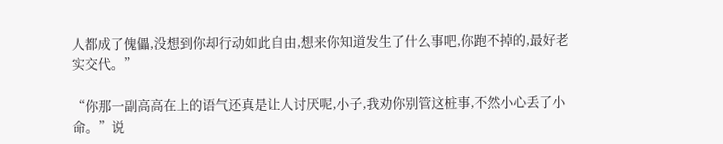人都成了傀儡,没想到你却行动如此自由,想来你知道发生了什么事吧,你跑不掉的,最好老实交代。”

“你那一副高高在上的语气还真是让人讨厌呢,小子,我劝你别管这桩事,不然小心丢了小命。”说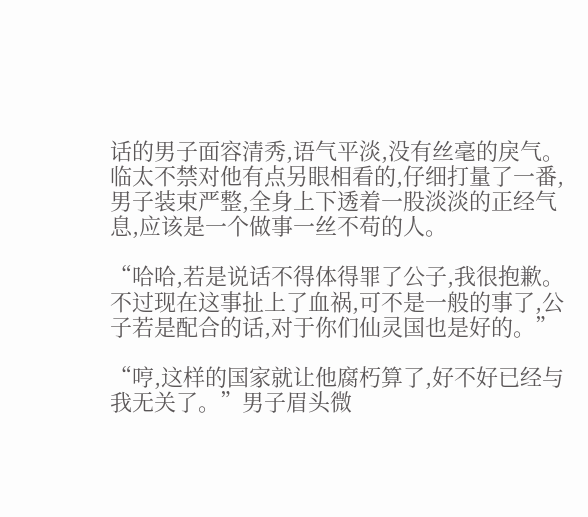话的男子面容清秀,语气平淡,没有丝毫的戾气。临太不禁对他有点另眼相看的,仔细打量了一番,男子装束严整,全身上下透着一股淡淡的正经气息,应该是一个做事一丝不苟的人。

“哈哈,若是说话不得体得罪了公子,我很抱歉。不过现在这事扯上了血祸,可不是一般的事了,公子若是配合的话,对于你们仙灵国也是好的。”

“哼,这样的国家就让他腐朽算了,好不好已经与我无关了。”男子眉头微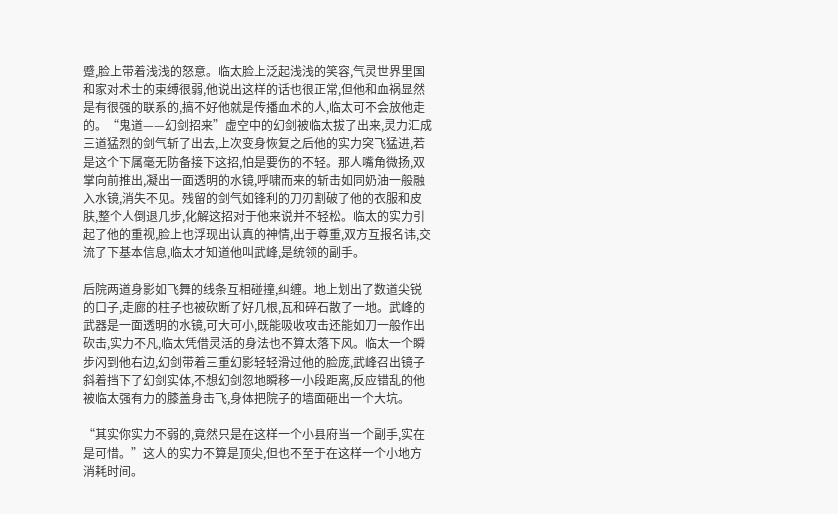蹙,脸上带着浅浅的怒意。临太脸上泛起浅浅的笑容,气灵世界里国和家对术士的束缚很弱,他说出这样的话也很正常,但他和血祸显然是有很强的联系的,搞不好他就是传播血术的人,临太可不会放他走的。“鬼道——幻剑招来”虚空中的幻剑被临太拔了出来,灵力汇成三道猛烈的剑气斩了出去,上次变身恢复之后他的实力突飞猛进,若是这个下属毫无防备接下这招,怕是要伤的不轻。那人嘴角微扬,双掌向前推出,凝出一面透明的水镜,呼啸而来的斩击如同奶油一般融入水镜,消失不见。残留的剑气如锋利的刀刃割破了他的衣服和皮肤,整个人倒退几步,化解这招对于他来说并不轻松。临太的实力引起了他的重视,脸上也浮现出认真的神情,出于尊重,双方互报名讳,交流了下基本信息,临太才知道他叫武峰,是统领的副手。

后院两道身影如飞舞的线条互相碰撞,纠缠。地上划出了数道尖锐的口子,走廊的柱子也被砍断了好几根,瓦和碎石散了一地。武峰的武器是一面透明的水镜,可大可小,既能吸收攻击还能如刀一般作出砍击,实力不凡,临太凭借灵活的身法也不算太落下风。临太一个瞬步闪到他右边,幻剑带着三重幻影轻轻滑过他的脸庞,武峰召出镜子斜着挡下了幻剑实体,不想幻剑忽地瞬移一小段距离,反应错乱的他被临太强有力的膝盖身击飞,身体把院子的墙面砸出一个大坑。

“其实你实力不弱的,竟然只是在这样一个小县府当一个副手,实在是可惜。”这人的实力不算是顶尖,但也不至于在这样一个小地方消耗时间。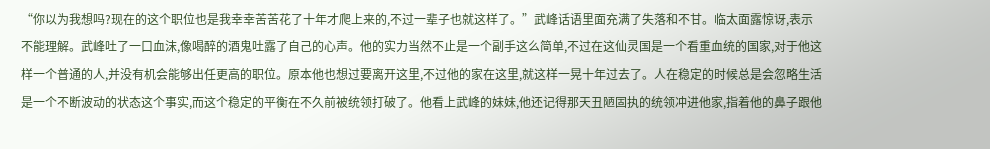“你以为我想吗?现在的这个职位也是我幸幸苦苦花了十年才爬上来的,不过一辈子也就这样了。”武峰话语里面充满了失落和不甘。临太面露惊讶,表示不能理解。武峰吐了一口血沫,像喝醉的酒鬼吐露了自己的心声。他的实力当然不止是一个副手这么简单,不过在这仙灵国是一个看重血统的国家,对于他这样一个普通的人,并没有机会能够出任更高的职位。原本他也想过要离开这里,不过他的家在这里,就这样一晃十年过去了。人在稳定的时候总是会忽略生活是一个不断波动的状态这个事实,而这个稳定的平衡在不久前被统领打破了。他看上武峰的妹妹,他还记得那天丑陋固执的统领冲进他家,指着他的鼻子跟他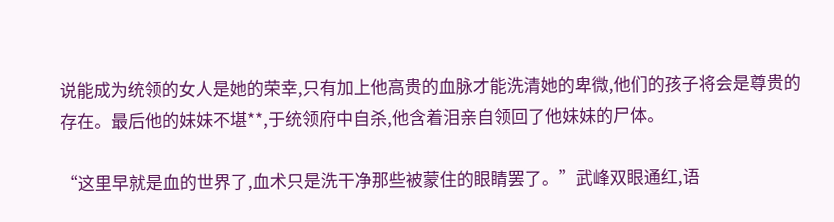说能成为统领的女人是她的荣幸,只有加上他高贵的血脉才能洗清她的卑微,他们的孩子将会是尊贵的存在。最后他的妹妹不堪**,于统领府中自杀,他含着泪亲自领回了他妹妹的尸体。

“这里早就是血的世界了,血术只是洗干净那些被蒙住的眼睛罢了。”武峰双眼通红,语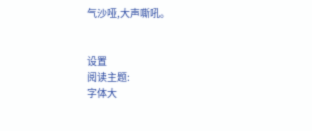气沙哑,大声嘶吼。


设置
阅读主题:
字体大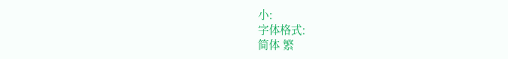小:
字体格式:
简体 繁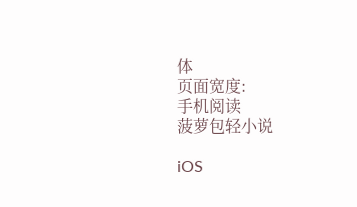体
页面宽度:
手机阅读
菠萝包轻小说

iOS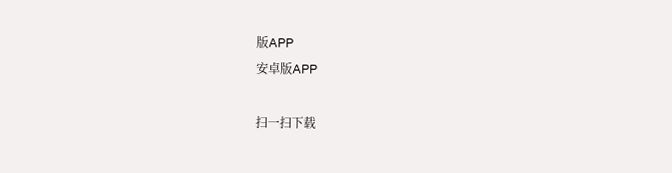版APP
安卓版APP

扫一扫下载